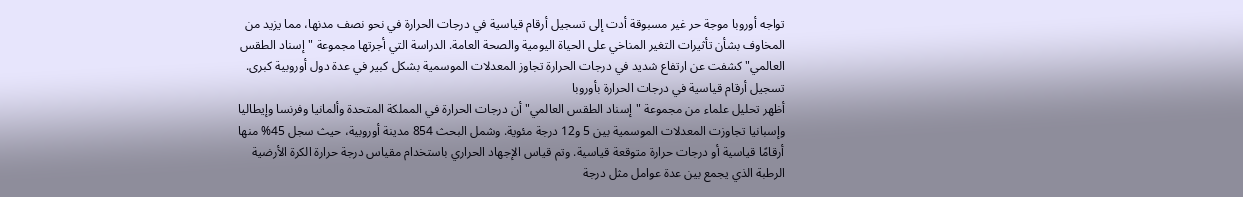تواجه أوروبا موجة حر غير مسبوقة أدت إلى تسجيل أرقام قياسية في درجات الحرارة في نحو نصف مدنها، مما يزيد من المخاوف بشأن تأثيرات التغير المناخي على الحياة اليومية والصحة العامة. الدراسة التي أجرتها مجموعة "إسناد الطقس العالمي" كشفت عن ارتفاع شديد في درجات الحرارة تجاوز المعدلات الموسمية بشكل كبير في عدة دول أوروبية كبرى.
تسجيل أرقام قياسية في درجات الحرارة بأوروبا
أظهر تحليل علماء من مجموعة "إسناد الطقس العالمي" أن درجات الحرارة في المملكة المتحدة وألمانيا وفرنسا وإيطاليا وإسبانيا تجاوزت المعدلات الموسمية بين 5 و12 درجة مئوية. وشمل البحث 854 مدينة أوروبية، حيث سجل 45% منها أرقامًا قياسية أو درجات حرارة متوقعة قياسية. وتم قياس الإجهاد الحراري باستخدام مقياس درجة حرارة الكرة الأرضية الرطبة الذي يجمع بين عدة عوامل مثل درجة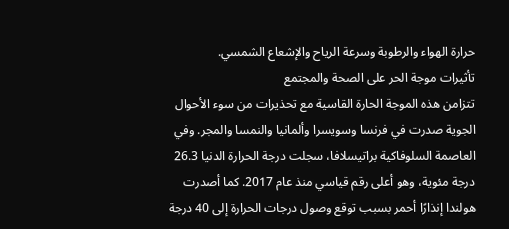حرارة الهواء والرطوبة وسرعة الرياح والإشعاع الشمسي.
تأثيرات موجة الحر على الصحة والمجتمع
تتزامن هذه الموجة الحارة القاسية مع تحذيرات من سوء الأحوال الجوية صدرت في فرنسا وسويسرا وألمانيا والنمسا والمجر. وفي العاصمة السلوفاكية براتيسلافا، سجلت درجة الحرارة الدنيا 26.3 درجة مئوية، وهو أعلى رقم قياسي منذ عام 2017. كما أصدرت هولندا إنذارًا أحمر بسبب توقع وصول درجات الحرارة إلى 40 درجة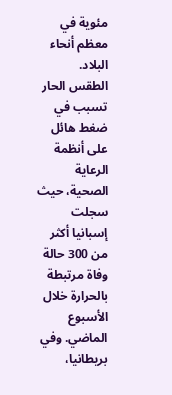مئوية في معظم أنحاء البلاد.
الطقس الحار تسبب في ضغط هائل على أنظمة الرعاية الصحية، حيث سجلت إسبانيا أكثر من 300 حالة وفاة مرتبطة بالحرارة خلال الأسبوع الماضي. وفي بريطانيا،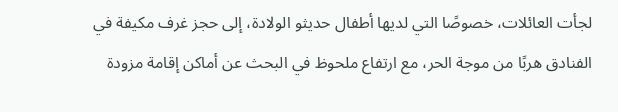لجأت العائلات، خصوصًا التي لديها أطفال حديثو الولادة، إلى حجز غرف مكيفة في الفنادق هربًا من موجة الحر، مع ارتفاع ملحوظ في البحث عن أماكن إقامة مزودة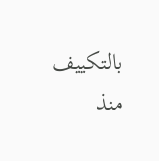بالتكييف منذ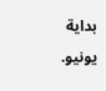بداية يونيو.